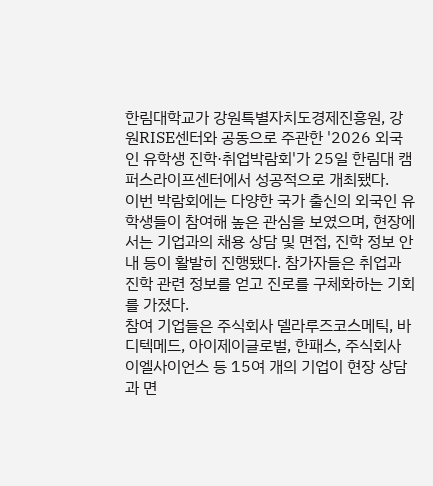한림대학교가 강원특별자치도경제진흥원, 강원RISE센터와 공동으로 주관한 '2026 외국인 유학생 진학·취업박람회'가 25일 한림대 캠퍼스라이프센터에서 성공적으로 개최됐다.
이번 박람회에는 다양한 국가 출신의 외국인 유학생들이 참여해 높은 관심을 보였으며, 현장에서는 기업과의 채용 상담 및 면접, 진학 정보 안내 등이 활발히 진행됐다. 참가자들은 취업과 진학 관련 정보를 얻고 진로를 구체화하는 기회를 가졌다.
참여 기업들은 주식회사 델라루즈코스메틱, 바디텍메드, 아이제이글로벌, 한패스, 주식회사 이엘사이언스 등 15여 개의 기업이 현장 상담과 면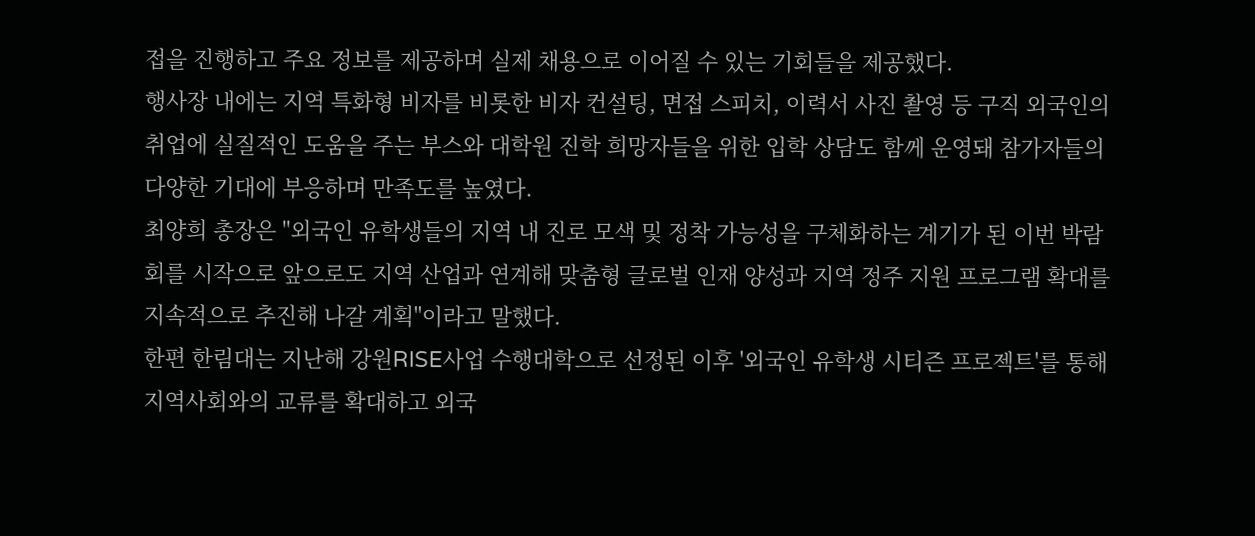접을 진행하고 주요 정보를 제공하며 실제 채용으로 이어질 수 있는 기회들을 제공했다.
행사장 내에는 지역 특화형 비자를 비롯한 비자 컨설팅, 면접 스피치, 이력서 사진 촬영 등 구직 외국인의 취업에 실질적인 도움을 주는 부스와 대학원 진학 희망자들을 위한 입학 상담도 함께 운영돼 참가자들의 다양한 기대에 부응하며 만족도를 높였다.
최양희 총장은 "외국인 유학생들의 지역 내 진로 모색 및 정착 가능성을 구체화하는 계기가 된 이번 박람회를 시작으로 앞으로도 지역 산업과 연계해 맞춤형 글로벌 인재 양성과 지역 정주 지원 프로그램 확대를 지속적으로 추진해 나갈 계획"이라고 말했다.
한편 한림대는 지난해 강원RISE사업 수행대학으로 선정된 이후 '외국인 유학생 시티즌 프로젝트'를 통해 지역사회와의 교류를 확대하고 외국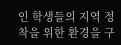인 학생들의 지역 정착을 위한 환경을 구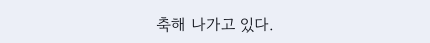축해 나가고 있다.